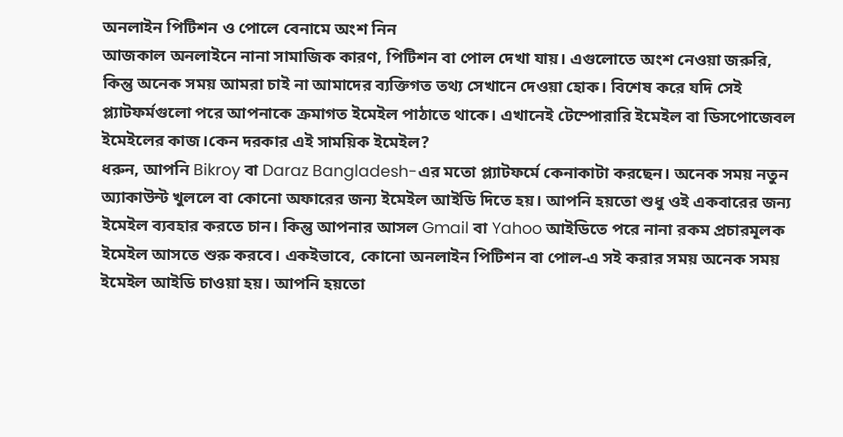অনলাইন পিটিশন ও পোলে বেনামে অংশ নিন
আজকাল অনলাইনে নানা সামাজিক কারণ, পিটিশন বা পোল দেখা যায়। এগুলোতে অংশ নেওয়া জরুরি, কিন্তু অনেক সময় আমরা চাই না আমাদের ব্যক্তিগত তথ্য সেখানে দেওয়া হোক। বিশেষ করে যদি সেই প্ল্যাটফর্মগুলো পরে আপনাকে ক্রমাগত ইমেইল পাঠাতে থাকে। এখানেই টেম্পোরারি ইমেইল বা ডিসপোজেবল ইমেইলের কাজ।কেন দরকার এই সাময়িক ইমেইল?
ধরুন, আপনি Bikroy বা Daraz Bangladesh-এর মতো প্ল্যাটফর্মে কেনাকাটা করছেন। অনেক সময় নতুন অ্যাকাউন্ট খুললে বা কোনো অফারের জন্য ইমেইল আইডি দিতে হয়। আপনি হয়তো শুধু ওই একবারের জন্য ইমেইল ব্যবহার করতে চান। কিন্তু আপনার আসল Gmail বা Yahoo আইডিতে পরে নানা রকম প্রচারমূলক ইমেইল আসতে শুরু করবে। একইভাবে, কোনো অনলাইন পিটিশন বা পোল-এ সই করার সময় অনেক সময় ইমেইল আইডি চাওয়া হয়। আপনি হয়তো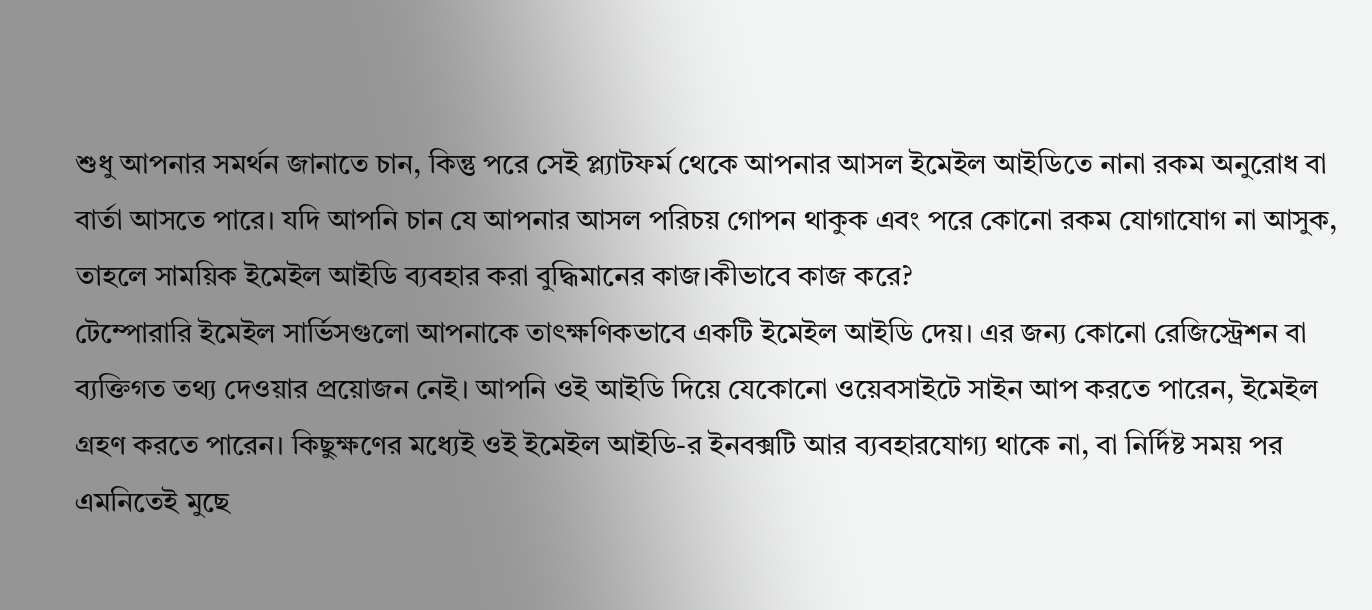শুধু আপনার সমর্থন জানাতে চান, কিন্তু পরে সেই প্ল্যাটফর্ম থেকে আপনার আসল ইমেইল আইডিতে নানা রকম অনুরোধ বা বার্তা আসতে পারে। যদি আপনি চান যে আপনার আসল পরিচয় গোপন থাকুক এবং পরে কোনো রকম যোগাযোগ না আসুক, তাহলে সাময়িক ইমেইল আইডি ব্যবহার করা বুদ্ধিমানের কাজ।কীভাবে কাজ করে?
টেম্পোরারি ইমেইল সার্ভিসগুলো আপনাকে তাৎক্ষণিকভাবে একটি ইমেইল আইডি দেয়। এর জন্য কোনো রেজিস্ট্রেশন বা ব্যক্তিগত তথ্য দেওয়ার প্রয়োজন নেই। আপনি ওই আইডি দিয়ে যেকোনো ওয়েবসাইটে সাইন আপ করতে পারেন, ইমেইল গ্রহণ করতে পারেন। কিছুক্ষণের মধ্যেই ওই ইমেইল আইডি-র ইনবক্সটি আর ব্যবহারযোগ্য থাকে না, বা নির্দিষ্ট সময় পর এমনিতেই মুছে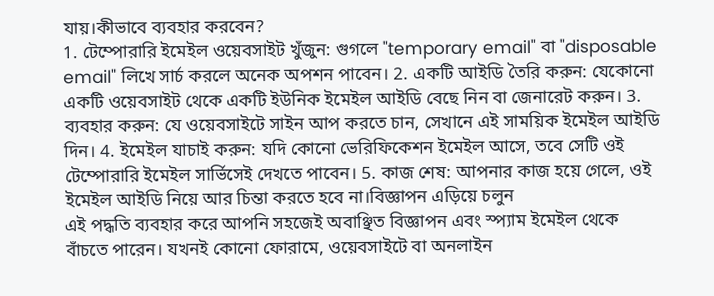যায়।কীভাবে ব্যবহার করবেন?
1. টেম্পোরারি ইমেইল ওয়েবসাইট খুঁজুন: গুগলে "temporary email" বা "disposable email" লিখে সার্চ করলে অনেক অপশন পাবেন। 2. একটি আইডি তৈরি করুন: যেকোনো একটি ওয়েবসাইট থেকে একটি ইউনিক ইমেইল আইডি বেছে নিন বা জেনারেট করুন। 3. ব্যবহার করুন: যে ওয়েবসাইটে সাইন আপ করতে চান, সেখানে এই সাময়িক ইমেইল আইডি দিন। 4. ইমেইল যাচাই করুন: যদি কোনো ভেরিফিকেশন ইমেইল আসে, তবে সেটি ওই টেম্পোরারি ইমেইল সার্ভিসেই দেখতে পাবেন। 5. কাজ শেষ: আপনার কাজ হয়ে গেলে, ওই ইমেইল আইডি নিয়ে আর চিন্তা করতে হবে না।বিজ্ঞাপন এড়িয়ে চলুন
এই পদ্ধতি ব্যবহার করে আপনি সহজেই অবাঞ্ছিত বিজ্ঞাপন এবং স্প্যাম ইমেইল থেকে বাঁচতে পারেন। যখনই কোনো ফোরামে, ওয়েবসাইটে বা অনলাইন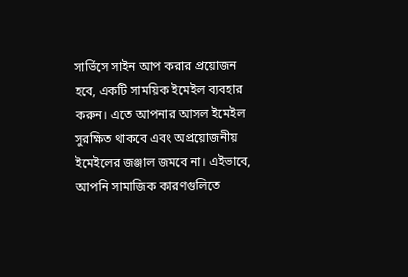সার্ভিসে সাইন আপ করার প্রয়োজন হবে, একটি সাময়িক ইমেইল ব্যবহার করুন। এতে আপনার আসল ইমেইল সুরক্ষিত থাকবে এবং অপ্রয়োজনীয় ইমেইলের জঞ্জাল জমবে না। এইভাবে, আপনি সামাজিক কারণগুলিতে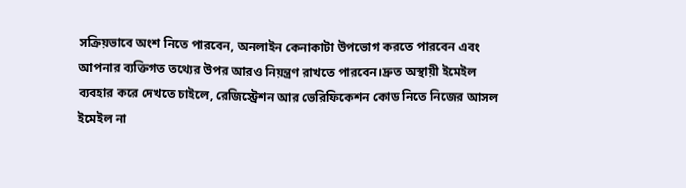সক্রিয়ভাবে অংশ নিতে পারবেন, অনলাইন কেনাকাটা উপভোগ করতে পারবেন এবং আপনার ব্যক্তিগত তথ্যের উপর আরও নিয়ন্ত্রণ রাখতে পারবেন।দ্রুত অস্থায়ী ইমেইল ব্যবহার করে দেখতে চাইলে, রেজিস্ট্রেশন আর ভেরিফিকেশন কোড নিতে নিজের আসল ইমেইল না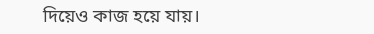দিয়েও কাজ হয়ে যায়।